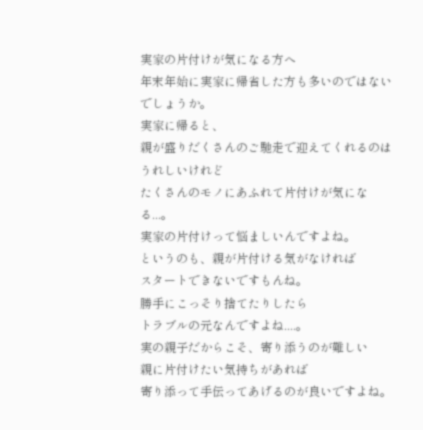実家の片付けが気になる方へ
年末年始に実家に帰省した方も多いのではないでしょうか。
実家に帰ると、
親が盛りだくさんのご馳走で迎えてくれるのはうれしいけれど
たくさんのモノにあふれて片付けが気になる...。
実家の片付けって悩ましいんですよね。
というのも、親が片付ける気がなければ
スタートできないですもんね。
勝手にこっそり捨てたりしたら
トラブルの元なんですよね....。
実の親子だからこそ、寄り添うのが難しい
親に片付けたい気持ちがあれば
寄り添って手伝ってあげるのが良いですよね。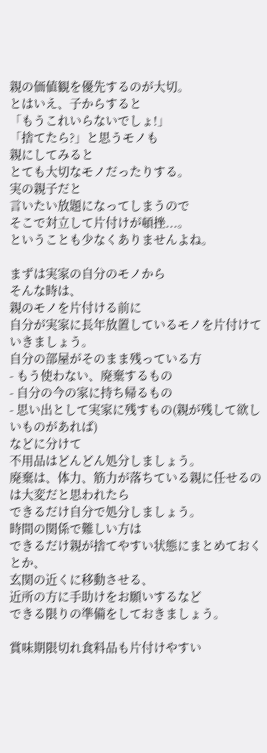親の価値観を優先するのが大切。
とはいえ、子からすると
「もうこれいらないでしょ!」
「捨てたら?」と思うモノも
親にしてみると
とても大切なモノだったりする。
実の親子だと
言いたい放題になってしまうので
そこで対立して片付けが頓挫...。
ということも少なくありませんよね。

まずは実家の自分のモノから
そんな時は、
親のモノを片付ける前に
自分が実家に長年放置しているモノを片付けていきましょう。
自分の部屋がそのまま残っている方
- もう使わない、廃棄するもの
- 自分の今の家に持ち帰るもの
- 思い出として実家に残すもの(親が残して欲しいものがあれば)
などに分けて
不用品はどんどん処分しましょう。
廃棄は、体力、筋力が落ちている親に任せるのは大変だと思われたら
できるだけ自分で処分しましょう。
時間の関係で難しい方は
できるだけ親が捨てやすい状態にまとめておくとか、
玄関の近くに移動させる、
近所の方に手助けをお願いするなど
できる限りの準備をしておきましょう。

賞味期限切れ食料品も片付けやすい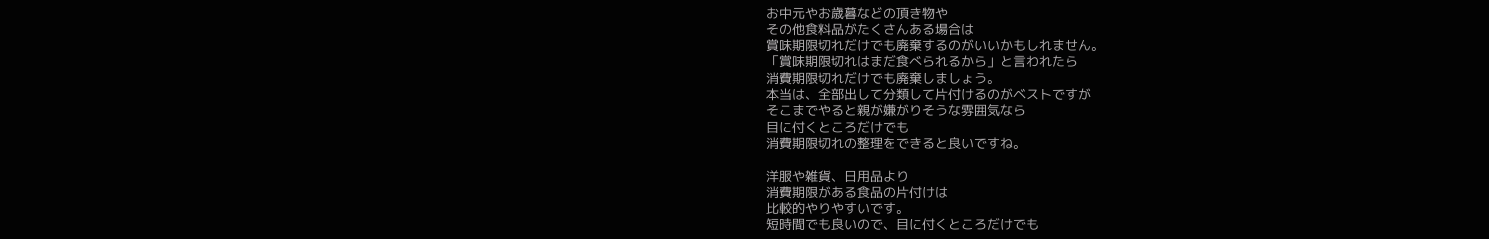お中元やお歳暮などの頂き物や
その他食料品がたくさんある場合は
賞味期限切れだけでも廃棄するのがいいかもしれません。
「賞味期限切れはまだ食べられるから」と言われたら
消費期限切れだけでも廃棄しましょう。
本当は、全部出して分類して片付けるのがベストですが
そこまでやると親が嫌がりそうな雰囲気なら
目に付くところだけでも
消費期限切れの整理をできると良いですね。

洋服や雑貨、日用品より
消費期限がある食品の片付けは
比較的やりやすいです。
短時間でも良いので、目に付くところだけでも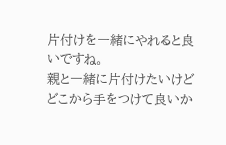片付けを一緒にやれると良いですね。
親と一緒に片付けたいけど
どこから手をつけて良いか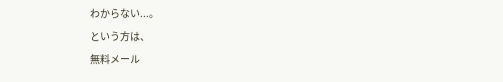わからない...。
という方は、
無料メール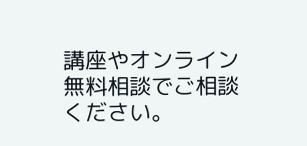講座やオンライン無料相談でご相談ください。